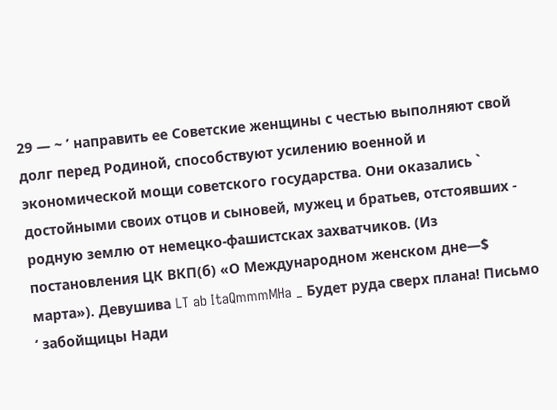29 — ~ ’ направить ее Советские женщины с честью выполняют свой долг перед Родиной, способствуют усилению военной и экономической мощи советского государства. Они оказались ` достойными своих отцов и сыновей, мужец и братьев, отстоявших - родную землю от немецко-фашистсках захватчиков. (Из постановления ЦК ВКП(б) «О Международном женском дне—$ марта»). Девушива LT ab ItaQmmmMHa _ Будет руда сверх плана! Письмо ‘ забойщицы Нади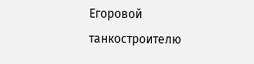Егоровой танкостроителю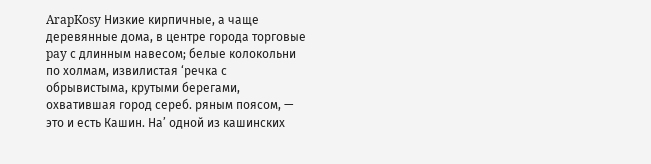ArapKosy Низкие кирпичные, а чаще деревянные дома, в центре города торговые pay с длинным навесом; белые колокольни по холмам, извилистая ‘речка с обрывистыма, крутыми берегами, охватившая город сереб. ряным поясом, — это и есть Кашин. На’ одной из кашинских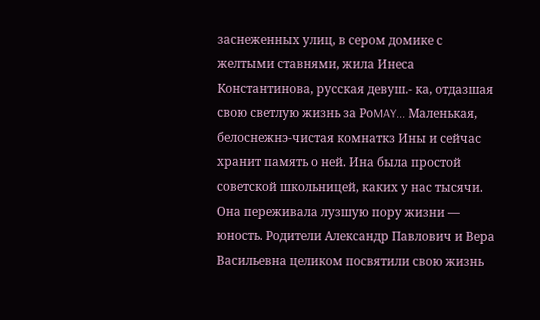заснеженных улиц, в сером домике с желтыми ставнями, жила Инеса Константинова, русская девуш.- ка, отдазшая свою светлую жизнь за РоMAY... Маленькая, белоснежнэ-чистая комнаткз Ины и сейчас хранит память о ней. Ина была простой советской школьницей, каких у нас тысячи. Она переживала лузшую пору жизни — юность. Родители Александр Павлович и Вера Васильевна целиком посвятили свою жизнь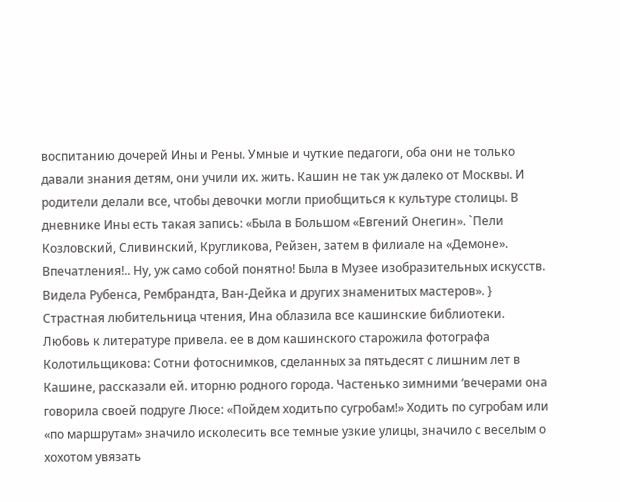воспитанию дочерей Ины и Рены. Умные и чуткие педагоги, оба они не только давали знания детям, они учили их. жить. Кашин не так уж далеко от Москвы. И родители делали все, чтобы девочки могли приобщиться к культуре столицы. В дневнике Ины есть такая запись: «Была в Большом «Евгений Онегин». `Пели Козловский, Сливинский, Кругликова, Рейзен, затем в филиале на «Демоне». Впечатления!.. Ну, уж само собой понятно! Была в Музее изобразительных искусств. Видела Рубенса, Рембрандта, Ван-Дейка и других знаменитых мастеров». } Страстная любительница чтения, Ина облазила все кашинские библиотеки. Любовь к литературе привела. ее в дом кашинского старожила фотографа Колотильщикова: Сотни фотоснимков, сделанных за пятьдесят с лишним лет в Кашине, рассказали ей. иторню родного города. Частенько зимними ‘вечерами она говорила своей подруге Люсе: «Пойдем ходитьпо сугробам!» Ходить по сугробам или «по маршрутам» значило исколесить все темные узкие улицы, значило с веселым о хохотом увязать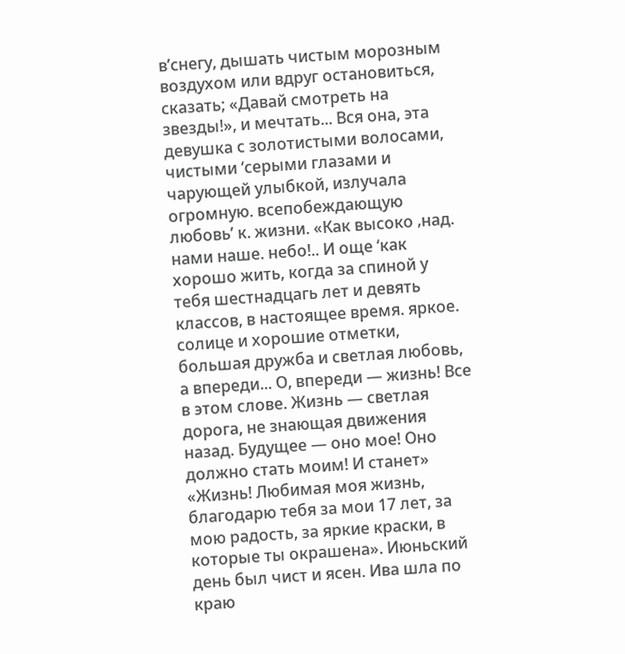в’снегу, дышать чистым морозным воздухом или вдруг остановиться, сказать; «Давай смотреть на звезды!», и мечтать... Вся она, эта девушка с золотистыми волосами, чистыми ‘серыми глазами и чарующей улыбкой, излучала огромную. всепобеждающую любовь’ к. жизни. «Как высоко ‚над. нами наше. небо!.. И още ‘как хорошо жить, когда за спиной у тебя шестнадцагь лет и девять классов, в настоящее время. яркое. солице и хорошие отметки, большая дружба и светлая любовь, а впереди... О, впереди — жизнь! Все в этом слове. Жизнь — светлая дорога, не знающая движения назад. Будущее — оно мое! Оно должно стать моим! И станет» «Жизнь! Любимая моя жизнь, благодарю тебя за мои 17 лет, за мою радость, за яркие краски, в которые ты окрашена». Июньский день был чист и ясен. Ива шла по краю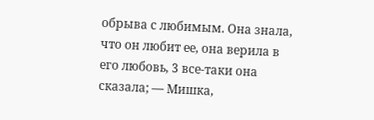обрыва с любимым. Она знала, что он любит ее, она верила в его любовь, 3 все-таки она сказала; — Мишка,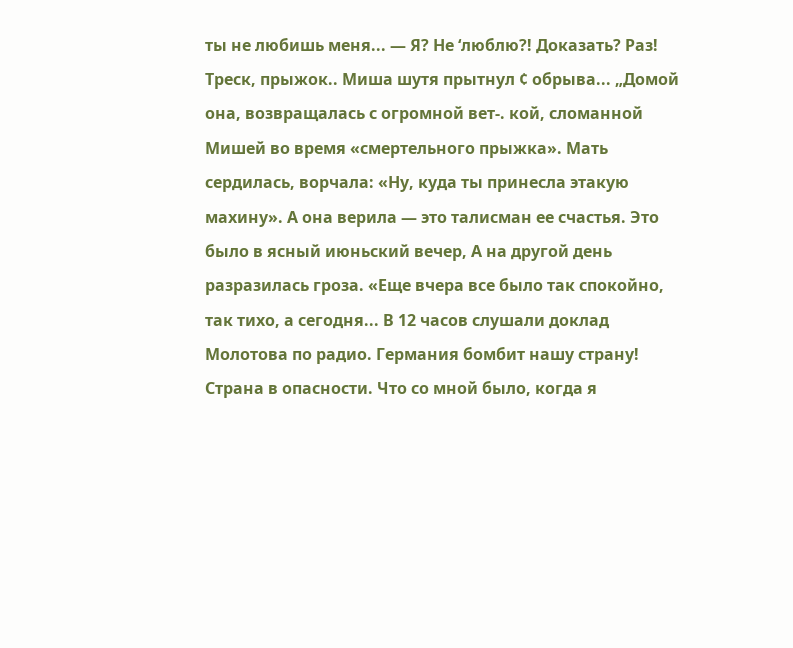ты не любишь меня... — Я? Не ‘люблю?! Доказать? Раз! Треск, прыжок.. Миша шутя прытнул ¢ обрыва... „Домой она, возвращалась с огромной вет-. кой, сломанной Мишей во время «смертельного прыжка». Мать сердилась, ворчала: «Ну, куда ты принесла этакую махину». А она верила — это талисман ее счастья. Это было в ясный июньский вечер, А на другой день разразилась гроза. «Еще вчера все было так спокойно, так тихо, а сегодня... В 12 часов слушали доклад Молотова по радио. Германия бомбит нашу страну! Страна в опасности. Что со мной было, когда я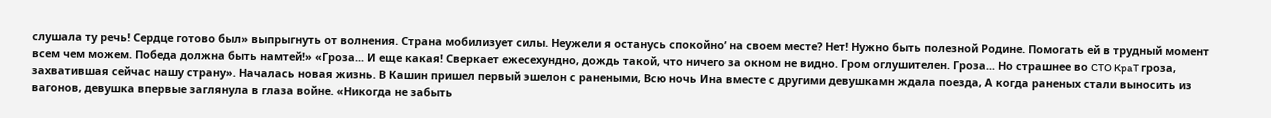слушала ту речь! Сердце готово был» выпрыгнуть от волнения. Страна мобилизует силы. Неужели я останусь спокойно’ на своем месте? Нет! Нужно быть полезной Родине. Помогать ей в трудный момент всем чем можем. Победа должна быть намтей!» «Гроза... И еще какая! Сверкает ежесехундно, дождь такой, что ничего за окном не видно. Гром оглушителен. Гроза... Но страшнее во CTO KpaT гроза, захватившая сейчас нашу страну». Началась новая жизнь. В Кашин пришел первый эшелон с ранеными, Всю ночь Ина вместе с другими девушкамн ждала поезда, А когда раненых стали выносить из вагонов, девушка впервые заглянула в глаза войне. «Никогда не забыть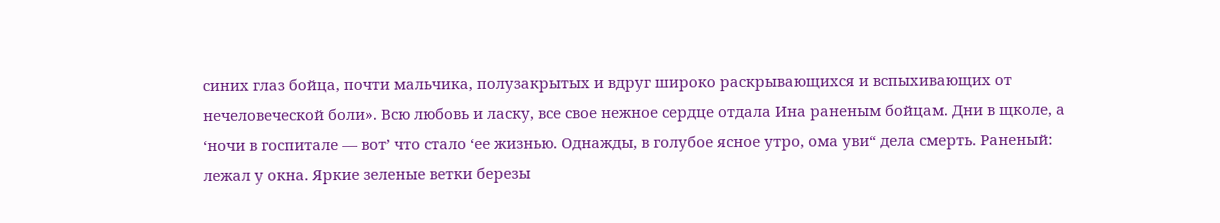синих глаз бойца, почти мальчика, полузакрытых и вдруг широко раскрывающихся и вспыхивающих от нечеловеческой боли». Всю любовь и ласку, все свое нежное сердце отдала Ина раненым бойцам. Дни в щколе, а ‘ночи в госпитале — вот’ что стало ‘ее жизнью. Однажды, в голубое ясное утро, ома уви“ дела смерть. Раненый: лежал у окна. Яркие зеленые ветки березы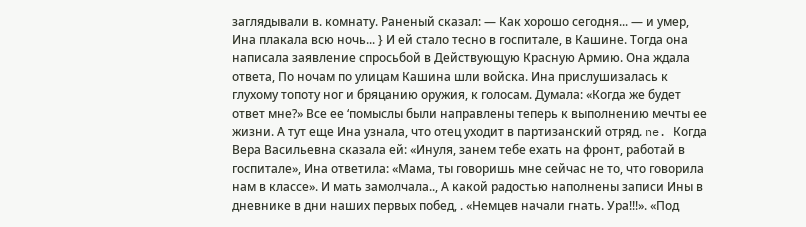заглядывали в. комнату. Раненый сказал: — Как хорошо сегодня... — и умер, Ина плакала всю ночь... } И ей стало тесно в госпитале, в Кашине. Тогда она написала заявление спросьбой в Действующую Красную Армию. Она ждала ответа, По ночам по улицам Кашина шли войска. Ина прислушизалась к глухому топоту ног и бряцанию оружия, к голосам. Думала: «Когда же будет ответ мне?» Все ее ‘помыслы были направлены теперь к выполнению мечты ее жизни. А тут еще Ина узнала, что отец уходит в партизанский отряд. ne. Когда Вера Васильевна сказала ей: «Инуля, занем тебе ехать на фронт, работай в госпитале», Ина ответила: «Мама, ты говоришь мне сейчас не то, что говорила нам в классе». И мать замолчала.., А какой радостью наполнены записи Ины в дневнике в дни наших первых побед, . «Немцев начали гнать. Ура!!!». «Под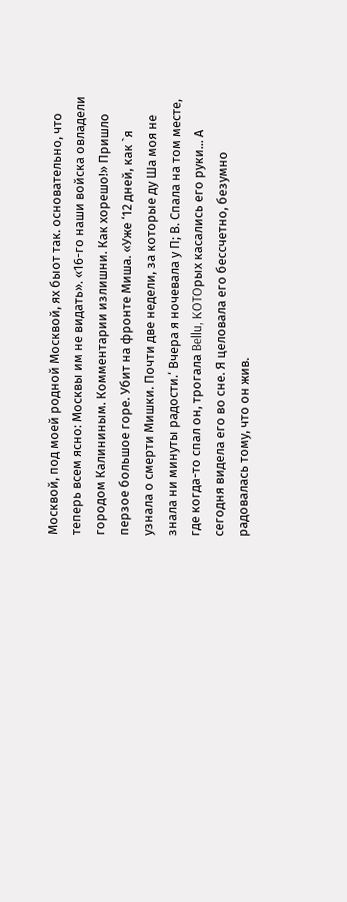Москвой, под моей родной Москвой, ях быот так. основательно, что теперь всем ясно: Москвы им не видать». «16-го наши войска овладели городом Калининым. Комментарии излишни. Как хорешо!» Пришло перзое большое горе. Убит на фронте Миша. «Уже ‘12 дней, как `я узнала о смерти Мишки. Почти две недели, за которые ду Ша моя не знала ни минуты радости.‘ Вчера я ночевала у П; В. Спала на том месте, где когда-то спал он, трогала Bellu, KOTOрых касались его руки... А сегодня видела его во сне. Я целовала его бессчетно, безумно радовалась тому, что он жив.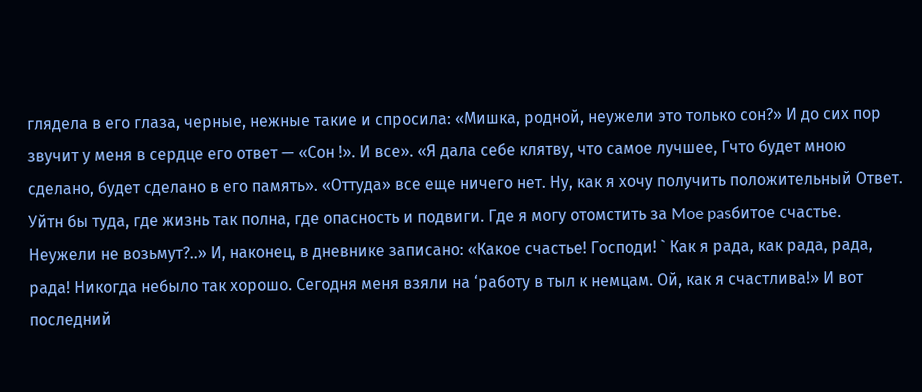глядела в его глаза, черные, нежные такие и спросила: «Мишка, родной, неужели это только сон?» И до сих пор звучит у меня в сердце его ответ — «Сон !». И все». «Я дала себе клятву, что самое лучшее, Гчто будет мною сделано, будет сделано в его память». «Оттуда» все еще ничего нет. Ну, как я хочу получить положительный Ответ. Уйтн бы туда, где жизнь так полна, где опасность и подвиги. Где я могу отомстить за Moe pasбитое счастье. Неужели не возьмут?..» И, наконец, в дневнике записано: «Какое счастье! Господи! ` Как я рада, как рада, рада, рада! Никогда небыло так хорошо. Сегодня меня взяли на ‘работу в тыл к немцам. Ой, как я счастлива!» И вот последний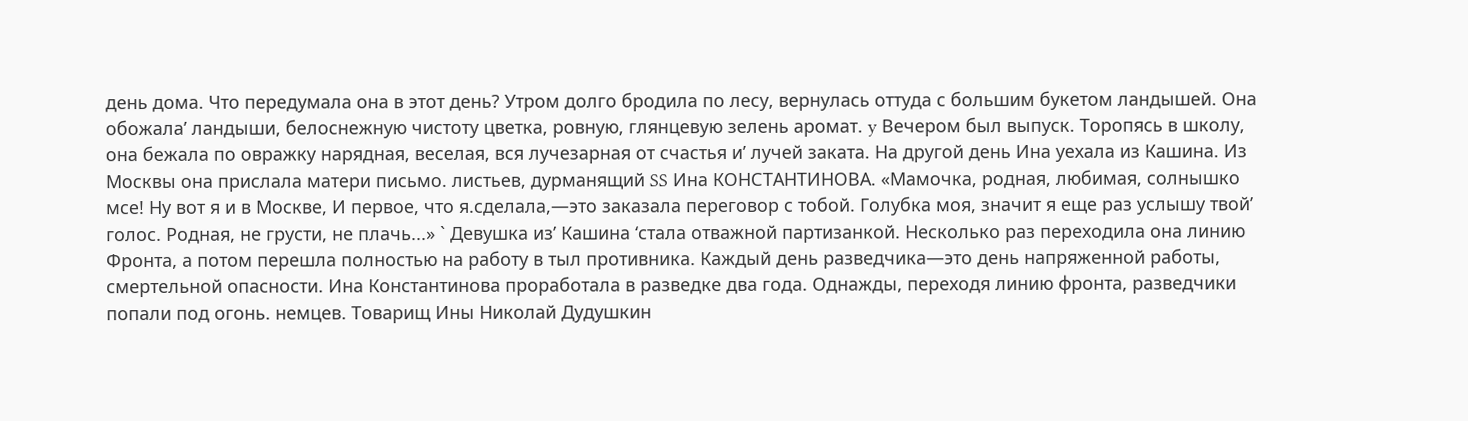день дома. Что передумала она в этот день? Утром долго бродила по лесу, вернулась оттуда с большим букетом ландышей. Она обожала’ ландыши, белоснежную чистоту цветка, ровную, глянцевую зелень аромат. y Вечером был выпуск. Торопясь в школу, она бежала по овражку нарядная, веселая, вся лучезарная от счастья и’ лучей заката. На другой день Ина уехала из Кашина. Из Москвы она прислала матери письмо. листьев, дурманящий SS Ина КОНСТАНТИНОВА. «Мамочка, родная, любимая, солнышко мсе! Ну вот я и в Москве, И первое, что я.сделала,—это заказала переговор с тобой. Голубка моя, значит я еще раз услышу твой’ голос. Родная, не грусти, не плачь...» ` Девушка из’ Кашина ‘стала отважной партизанкой. Несколько раз переходила она линию Фронта, а потом перешла полностью на работу в тыл противника. Каждый день разведчика—это день напряженной работы, смертельной опасности. Ина Константинова проработала в разведке два года. Однажды, переходя линию фронта, разведчики попали под огонь. немцев. Товарищ Ины Николай Дудушкин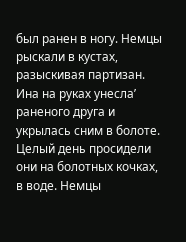был ранен в ногу. Немцы рыскали в кустах, разыскивая партизан. Ина на руках унесла’ раненого друга и укрылась сним в болоте. Целый день просидели они на болотных кочках, в воде. Немцы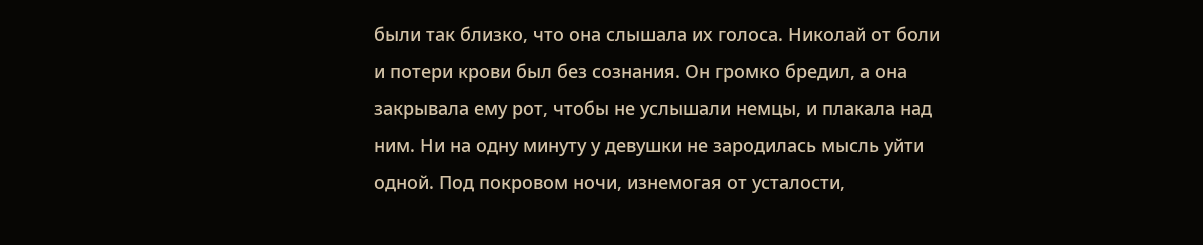были так близко, что она слышала их голоса. Николай от боли и потери крови был без сознания. Он громко бредил, а она закрывала ему рот, чтобы не услышали немцы, и плакала над ним. Ни на одну минуту у девушки не зародилась мысль уйти одной. Под покровом ночи, изнемогая от усталости,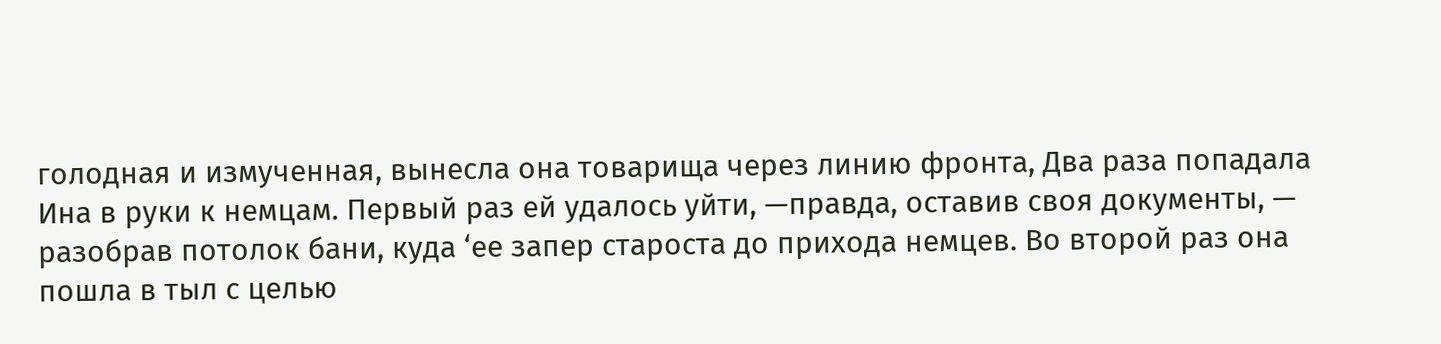голодная и измученная, вынесла она товарища через линию фронта, Два раза попадала Ина в руки к немцам. Первый раз ей удалось уйти, —правда, оставив своя документы, — разобрав потолок бани, куда ‘ее запер староста до прихода немцев. Во второй раз она пошла в тыл с целью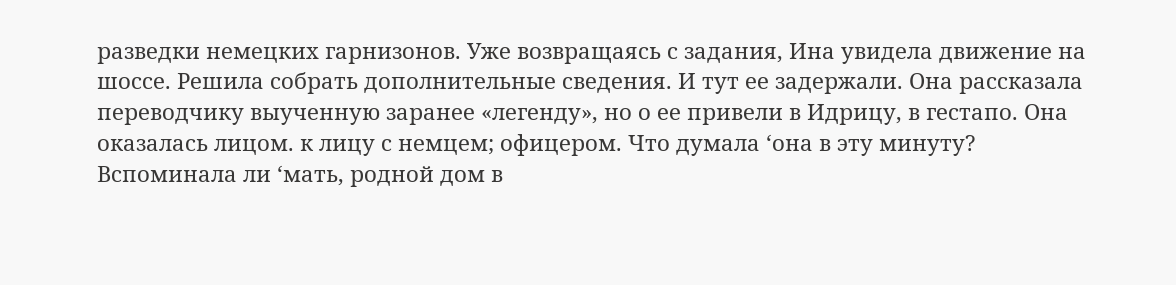разведки немецких гарнизонов. Уже возвращаясь с задания, Ина увидела движение на шоссе. Решила собрать дополнительные сведения. И тут ее задержали. Она рассказала переводчику выученную заранее «легенду», но о ее привели в Идрицу, в гестапо. Она оказалась лицом. к лицу с немцем; офицером. Что думала ‘она в эту минуту? Вспоминала ли ‘мать, родной дом в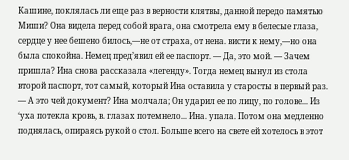Кашине, поклялась ли еще раз в верности клятвы, данной передо памятью Миши? Она видела перед собой врага, она смотрела ему в белесые глаза, сердце у нее бешено билось,—не от страха, от нена. висти к нему,—но она была спокойна. Немец пред’явил ей ее паспорт. — Да, это мой. — Зачем пришла? Ина снова рассказала «легенду». Тогда немец вынул из стола второй паспорт, тот самый, который Ина оставила у старосты в первый раз. — А это чей документ? Ина молчала; Он ударил ее по лицу, по голове... Из ‘уха потекла кровь, в. глазах потемнело... Ина. упала. Потом она медленно поднялась, опираясь рукой о стол. Больше всего на свете ей хотелось в этот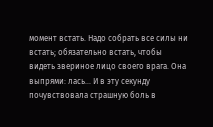момент встать. Надо собрать все силы ни встать; обязательно встать, чтобы видеть звериное лицо своего врага. Она выпрями: лась... И в эту секунду почувствовала страшную боль в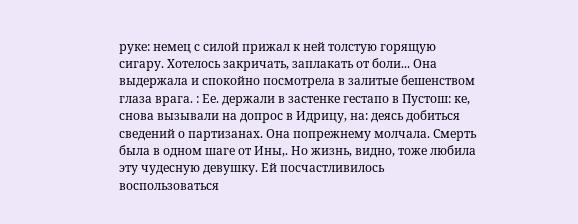руке: немец с силой прижал к ней толстую горящую сигару. Хотелось закричать, заплакать от боли... Она выдержала и спокойно посмотрела в залитые бешенством глаза врага. : Ее. держали в застенке гестапо в Пустош: ке, снова вызывали на допрос в Идрицу, на: деясь добиться сведений о партизанах. Она попрежнему молчала. Смерть была в одном шаге от Ины,. Но жизнь, видно, тоже любила эту чудесную девушку. Ей посчастливилось воспользоваться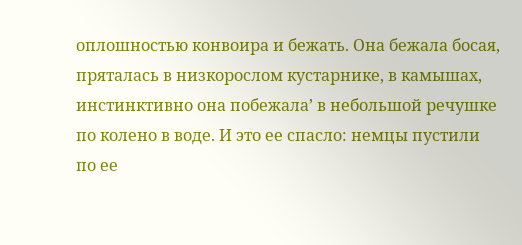оплошностью конвоира и бежать. Она бежала босая, пряталась в низкорослом кустарнике, в камышах, инстинктивно она побежала’ в небольшой речушке по колено в воде. И это ее спасло: немцы пустили по ее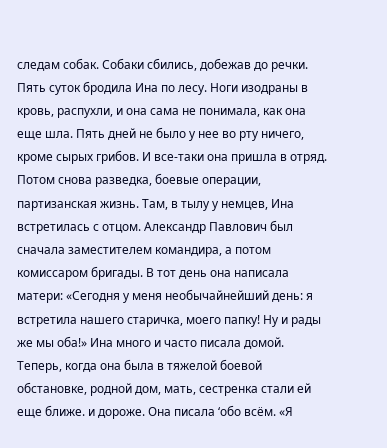следам собак. Собаки сбились, добежав до речки. Пять суток бродила Ина по лесу. Ноги изодраны в кровь, распухли, и она сама не понимала, как она еще шла. Пять дней не было у нее во рту ничего, кроме сырых грибов. И все-таки она пришла в отряд. Потом снова разведка, боевые операции, партизанская жизнь. Там, в тылу у немцев, Ина встретилась с отцом. Александр Павлович был сначала заместителем командира, а потом комиссаром бригады. В тот день она написала матери: «Сегодня у меня необычайнейший день: я встретила нашего старичка, моего папку! Ну и рады же мы оба!» Ина много и часто писала домой. Теперь, когда она была в тяжелой боевой обстановке, родной дом, мать, сестренка стали ей еще ближе. и дороже. Она писала ‘обо всём. «Я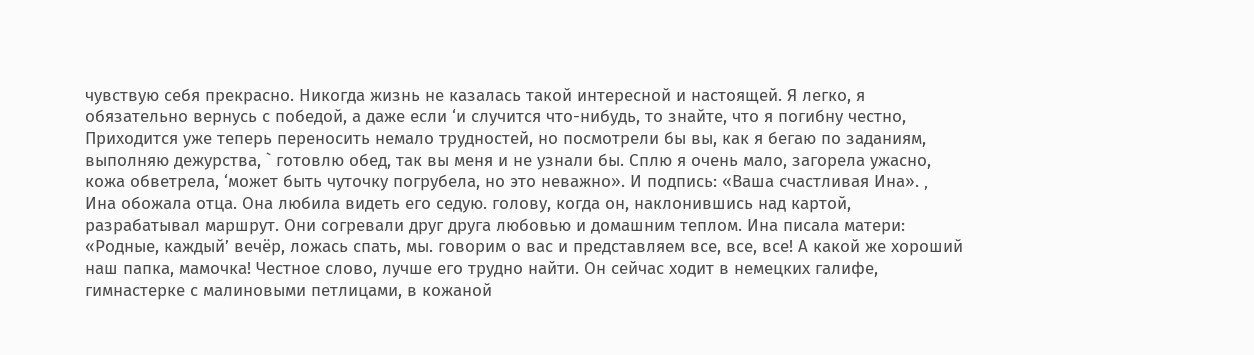чувствую себя прекрасно. Никогда жизнь не казалась такой интересной и настоящей. Я легко, я обязательно вернусь с победой, а даже если ‘и случится что-нибудь, то знайте, что я погибну честно, Приходится уже теперь переносить немало трудностей, но посмотрели бы вы, как я бегаю по заданиям, выполняю дежурства, ` готовлю обед, так вы меня и не узнали бы. Сплю я очень мало, загорела ужасно, кожа обветрела, ‘может быть чуточку погрубела, но это неважно». И подпись: «Ваша счастливая Ина». ‚ Ина обожала отца. Она любила видеть его седую. голову, когда он, наклонившись над картой, разрабатывал маршрут. Они согревали друг друга любовью и домашним теплом. Ина писала матери: «Родные, каждый’ вечёр, ложась спать, мы. говорим о вас и представляем все, все, все! А какой же хороший наш папка, мамочка! Честное слово, лучше его трудно найти. Он сейчас ходит в немецких галифе, гимнастерке с малиновыми петлицами, в кожаной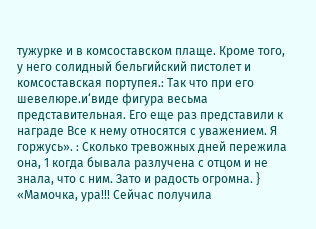тужурке и в комсоставском плаще. Кроме того, у него солидный бельгийский пистолет и комсоставская портупея.: Так что при его шевелюре.и‘виде фигура весьма представительная. Его еще раз представили к награде Все к нему относятся с уважением. Я горжусь». : Сколько тревожных дней пережила она, 1 когда бывала разлучена с отцом и не знала, что с ним. Зато и радость огромна. } «Мамочка, ура!!! Сейчас получила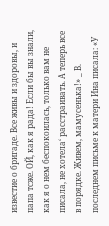известие о бригаде. Все живы и здоровы, и папа тсже. ОЙ, как я рада! Если бы вы знали, как я о нем беспокоилась, только вам не писала, не хотела‘ расстраивать. А теперь все в порядке. Живем, мамусенька!» _ В. последнем письме к матери Ина писала: «У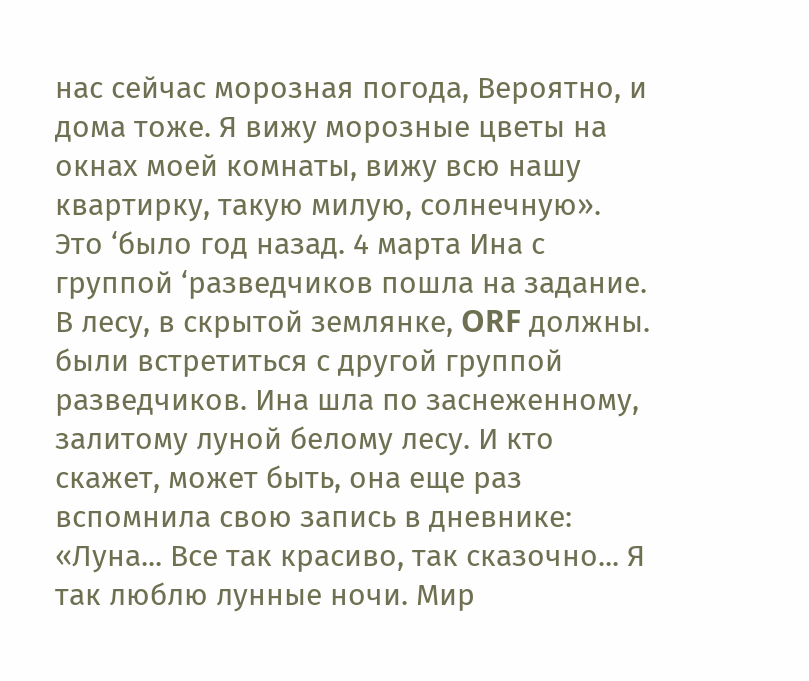нас сейчас морозная погода, Вероятно, и дома тоже. Я вижу морозные цветы на окнах моей комнаты, вижу всю нашу квартирку, такую милую, солнечную». Это ‘было год назад. 4 марта Ина с группой ‘разведчиков пошла на задание. В лесу, в скрытой землянке, ORF должны. были встретиться с другой группой разведчиков. Ина шла по заснеженному, залитому луной белому лесу. И кто скажет, может быть, она еще раз вспомнила свою запись в дневнике: «Луна... Все так красиво, так сказочно... Я так люблю лунные ночи. Мир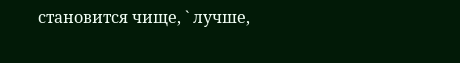становится чище, ` лучше,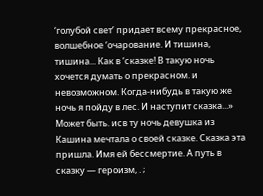‘голубой свет’ придает всему прекрасное, волшебное ‘очарование. И тишина, тишина... Как в ‘сказке! В такую ночь хочется думать о прекрасном. и невозможном. Когда-нибудь в такую же ночь я пойду в лес. И наступит сказка...» Может быть. исв ту ночь девушка из Кашина мечтала о своей сказке. Сказка эта пришла. Имя ей бессмертие. А путь в сказку — героизм, . ;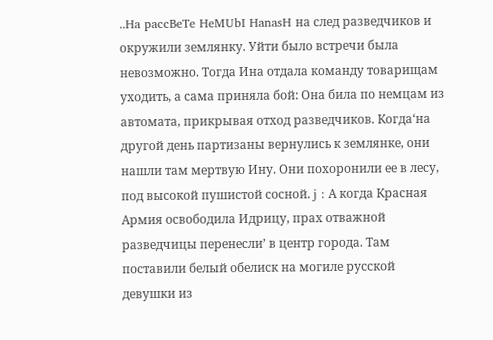..Ha paccBeTe HeMUbI HanasH на след разведчиков и окружили землянку. Уйти было встречи была невозможно. Тогда Ина отдала команду товарищам уходить, а сама приняла бой: Она била по немцам из автомата, прикрывая отход разведчиков. Когда‘на другой день партизаны вернулись к землянке, они нашли там мертвую Ину. Они похоронили ее в лесу, под высокой пушистой сосной. j : А когда Красная Армия освободила Идрицу, прах отважной разведчицы перенесли’ в центр города. Там поставили белый обелиск на могиле русской девушки из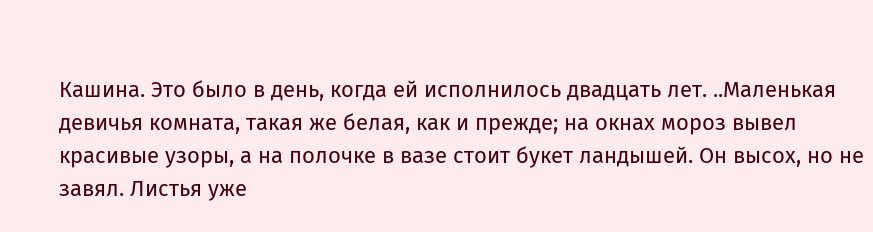Кашина. Это было в день, когда ей исполнилось двадцать лет. ..Маленькая девичья комната, такая же белая, как и прежде; на окнах мороз вывел красивые узоры, а на полочке в вазе стоит букет ландышей. Он высох, но не завял. Листья уже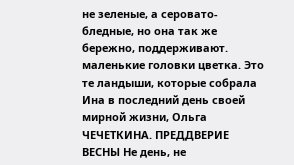не зеленые, а серовато-бледные, но она так же бережно, поддерживают. маленькие головки цветка. Это те ландыши, которые собрала Ина в последний день своей мирной жизни, Ольга ЧЕЧЕТКИНА. ПРЕДДВЕРИЕ ВЕСНЫ Не день, не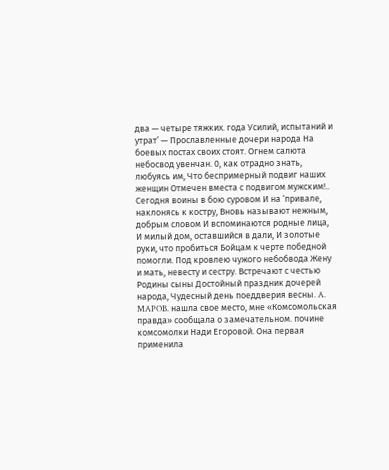два — четыре тяжких. года Усилий, испытаний и утрат’ — Прославленные дочери народа На боевых постах своих стоят. Огнем салюта небосвод увенчан. 0, как отрадно знать, любуясь им, Что беспримерный подвиг наших женщин Отмечен вместа с подвигом мужским!.. Сегодня воины в бою суровом И на ‘привале, наклонясь к костру, Вновь называют нежным, добрым словом И вспоминаются родные лица, И милый дом, оставшийся в дали, И золотые руки, что пробиться Бойцам к черте победной помогли. Под кровлею чужого небобвода Жену и мать, невесту и сестру. Встречают с честью Родины сыны Достойный праздник дочерей народа, Чудесный день поеддверия весны. A. MAPOB. нашла свое место, мне «Комсомольская правда» сообщала о замечательном. почине комсомолки Нади Егоровой. Она первая применила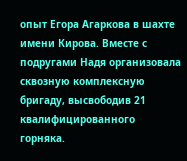опыт Егора Агаркова в шахте имени Кирова. Вместе с подругами Надя организовала сквозную комплексную бригаду, высвободив 21 квалифицированного горняка.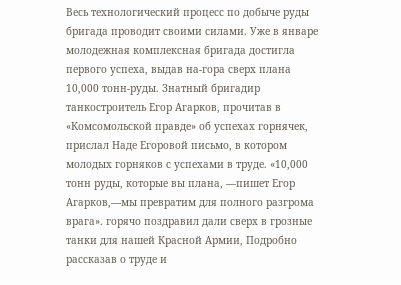Весь технологический процесс по добыче руды бригада проводит своими силами. Уже в январе молодежная комплексная бригада достигла первого успеха, выдав на-гора сверх плана 10,000 тонн-руды. Знатный бригадир танкостроитель Егор Агарков, прочитав в «Комсомольской правде» об успехах горнячек, прислал Наде Егоровой письмо, в котором молодых горняков с успехами в труде. «10,000 тонн руды, которые вы плана, —пишет Егор Агарков,—мы превратим для полного разгрома врага». горячо поздравил дали сверх в грозные танки для нашей Красной Армии, Подробно рассказав о труде и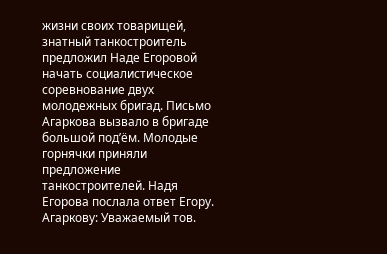жизни своих товарищей, знатный танкостроитель предложил Наде Егоровой начать социалистическое соревнование двух молодежных бригад. Письмо Агаркова вызвало в бригаде большой под’ём. Молодые горнячки приняли предложение танкостроителей. Надя Егорова послала ответ Егору. Агаркову: Уважаемый тов.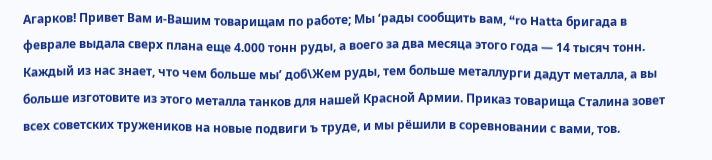Агарков! Привет Вам и-Вашим товарищам по работе; Мы ‘рады сообщить вам, “ro Hatta бригада в феврале выдала сверх плана еще 4.000 тонн руды, а воего за два месяца этого года — 14 тысяч тонн. Каждый из нас знает, что чем больше мы’ доб\Жем руды, тем больше металлурги дадут металла, а вы больше изготовите из этого металла танков для нашей Красной Армии. Приказ товарища Сталина зовет всех советских тружеников на новые подвиги ъ труде, и мы рёшили в соревновании с вами, тов.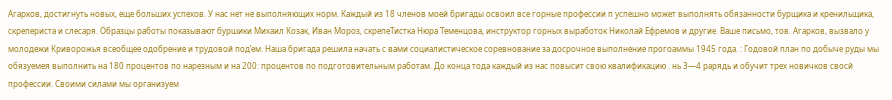Агарков, достигнуть новых, еще больших успехов. У нас нет не выполняющих норм. Каждый из 18 членов моей бригады освоил все горные профессии п успешно может выполнять обязанности бурщика и кренильщика, скрепериста и слесаря. Образцы работы показывают буршики Михаил Козак, Иван Мороз, скрепеТистка Нюра Теменцова, инструктор горных выработок Николай Ефремов и другие. Ваше письмо, тов. Агарков, вызвало у молодежи Криворожья всеобщее одобрение и трудовой под’ем. Наша бригада решила начать с вами социалистическое соревнование за досрочное выполнение прогоаммы 1945 года. : Годовой план по добыче руды мы обязуемея выполнить на 180 процентов по нарезным и на 200: процентов по подготовительным работам. До конца тода каждый из нас повысит свою квалификацию . нь 3—4 рарядь и обучит трех новичков свосй профессии. Своими силами мы организуем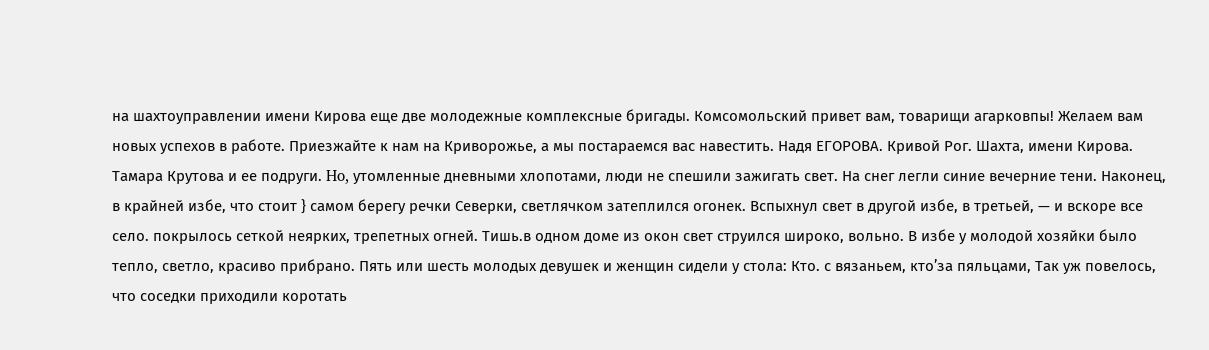на шахтоуправлении имени Кирова еще две молодежные комплексные бригады. Комсомольский привет вам, товарищи агарковпы! Желаем вам новых успехов в работе. Приезжайте к нам на Криворожье, а мы постараемся вас навестить. Надя ЕГОРОВА. Кривой Рог. Шахта, имени Кирова. Тамара Крутова и ее подруги. Ho, утомленные дневными хлопотами, люди не спешили зажигать свет. На снег легли синие вечерние тени. Наконец, в крайней избе, что стоит } самом берегу речки Северки, светлячком затеплился огонек. Вспыхнул свет в другой избе, в третьей, — и вскоре все село. покрылось сеткой неярких, трепетных огней. Тишь.в одном доме из окон свет струился широко, вольно. В избе у молодой хозяйки было тепло, светло, красиво прибрано. Пять или шесть молодых девушек и женщин сидели у стола: Кто. с вязаньем, кто’за пяльцами, Так уж повелось, что соседки приходили коротать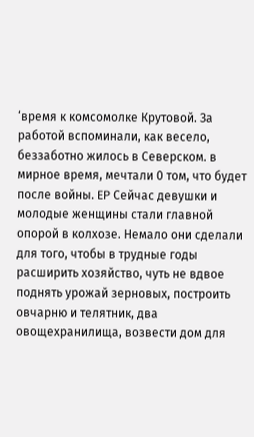‘время к комсомолке Крутовой. За работой вспоминали, как весело, беззаботно жилось в Северском. в мирное время, мечтали 0 том, что будет после войны. EP Сейчас девушки и молодые женщины стали главной опорой в колхозе. Немало они сделали для того, чтобы в трудные годы расширить хозяйство, чуть не вдвое поднять урожай зерновых, построить овчарню и телятник, два овощехранилища, возвести дом для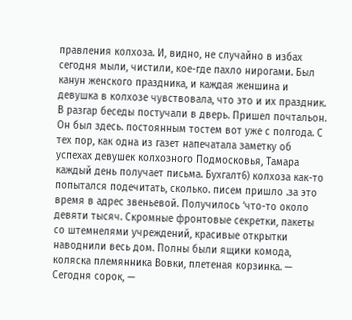правления колхоза. И, видно, не случайно в избах сегодня мыли, чистили, кое-где пахло нирогами. Был канун женского праздника, и каждая женшина и девушка в колхозе чувствовала, что это и их праздник. В разгар беседы постучали в дверь. Пришел почтальон. Он был здесь. постоянным тостем вот уже с полгода. С тех пор, как одна из газет напечатала заметку об успехах девушек колхозного Подмосковья, Тамара каждый день получает письма. Бухгалт6) колхоза как-то попытался подечитать, сколько. писем пришло .за это время в адрес звеньевой. Получилось ‘что-то около девяти тысяч. Скромные фронтовые секретки, пакеты со штемнелями учреждений, красивые открытки наводнили весь дом. Полны были ящики комода, коляска племянника Вовки, плетеная корзинка. — Сегодня сорок, —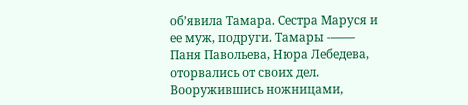об’явила Тамара. Сестра Маруся и ее муж, подруги. Тамары -—— Паня Павольева, Нюра Лебедева, оторвались от своих дел. Вооружившись ножницами,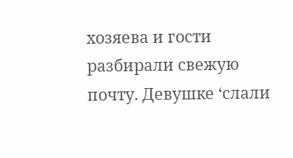хозяева и гости разбирали свежую почту. Девушке ‘слали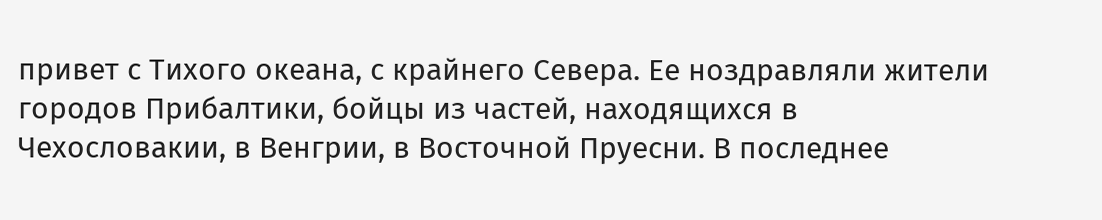привет с Тихого океана, с крайнего Севера. Ее ноздравляли жители городов Прибалтики, бойцы из частей, находящихся в Чехословакии, в Венгрии, в Восточной Пруесни. В последнее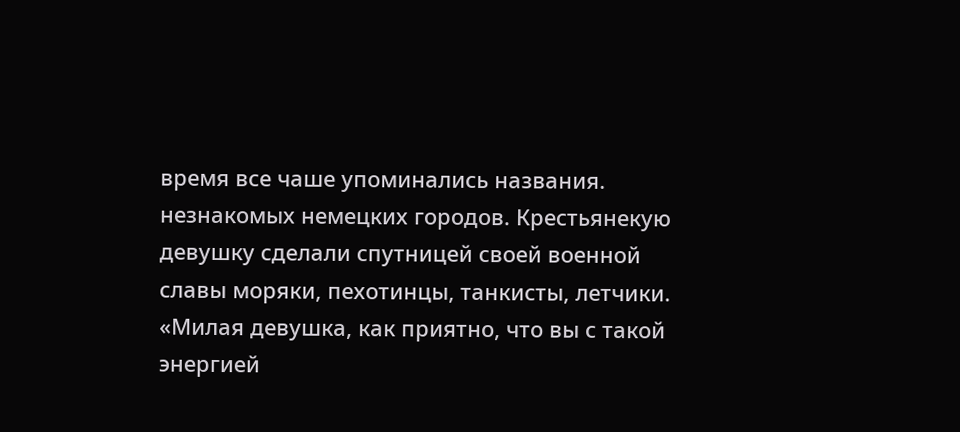время все чаше упоминались названия. незнакомых немецких городов. Крестьянекую девушку сделали спутницей своей военной славы моряки, пехотинцы, танкисты, летчики. «Милая девушка, как приятно, что вы с такой энергией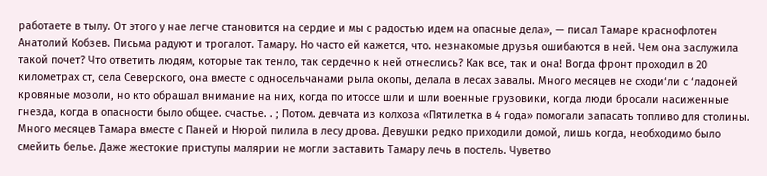работаете в тылу. От этого у нае легче становится на сердие и мы с радостью идем на опасные дела», — писал Тамаре краснофлотен Анатолий Кобзев. Письма радуют и трогалот. Тамару. Но часто ей кажется, что. незнакомые друзья ошибаются в ней. Чем она заслужила такой почет? Что ответить людям, которые так тенло, так сердечно к ней отнеслись? Как все, так и она! Вогда фронт проходил в 20 километрах ст, села Северского, она вместе с односельчанами рыла окопы, делала в лесах завалы. Много месяцев не сходи‘ли с ‘ладоней кровяные мозоли, но кто обрашал внимание на них, когда по итоссе шли и шли военные грузовики, когда люди бросали насиженные гнезда, когда в опасности было общее. счастье. . ; Потом. девчата из колхоза «Пятилетка в 4 года» помогали запасать топливо для столины. Много месяцев Тамара вместе с Паней и Нюрой пилила в лесу дрова. Девушки редко приходили домой, лишь когда, необходимо было смейить белье. Даже жестокие приступы малярии не могли заставить Тамару лечь в постель. Чуветво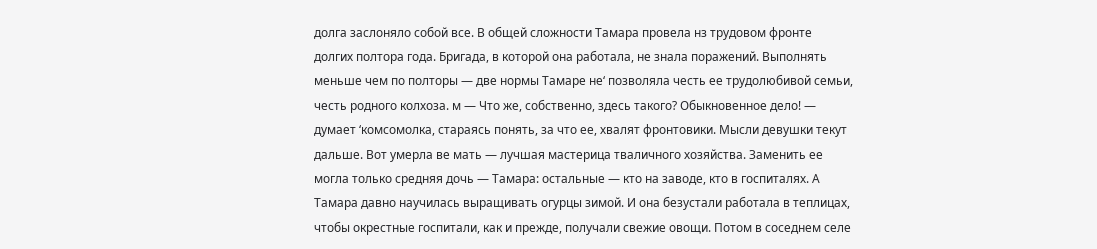долга заслоняло собой все. В общей сложности Тамара провела нз трудовом фронте долгих полтора года. Бригада, в которой она работала, не знала поражений. Выполнять меньше чем по полторы — две нормы Тамаре не‘ позволяла честь ее трудолюбивой семьи, честь родного колхоза. м — Что же, собственно, здесь такого? Обыкновенное дело! — думает ‘комсомолка, стараясь понять, за что ее, хвалят фронтовики. Мысли девушки текут дальше. Вот умерла ве мать — лучшая мастерица тваличного хозяйства. Заменить ее могла только средняя дочь — Тамара: остальные — кто на заводе, кто в госпиталях. А Тамара давно научилась выращивать огурцы зимой. И она безустали работала в теплицах, чтобы окрестные госпитали, как и прежде, получали свежие овощи. Потом в соседнем селе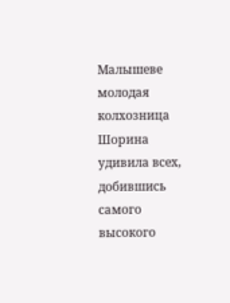Малышеве молодая колхозница Шорина удивила всех, добившись самого высокого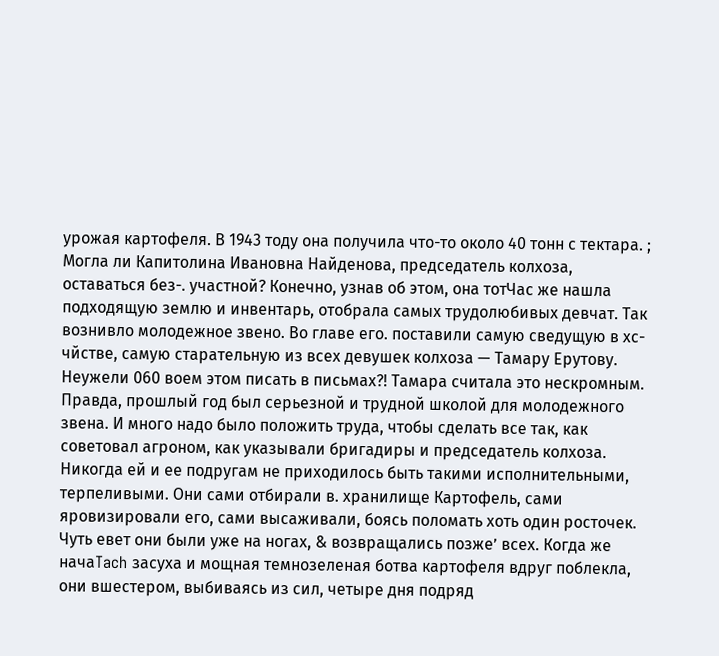урожая картофеля. В 1943 тоду она получила что-то около 40 тонн с тектара. ; Могла ли Капитолина Ивановна Найденова, председатель колхоза, оставаться без-. участной? Конечно, узнав об этом, она тотЧас же нашла подходящую землю и инвентарь, отобрала самых трудолюбивых девчат. Так вознивло молодежное звено. Во главе его. поставили самую сведущую в хс-чйстве, самую старательную из всех девушек колхоза — Тамару Ерутову. Неужели 060 воем этом писать в письмах?! Тамара считала это нескромным. Правда, прошлый год был серьезной и трудной школой для молодежного звена. И много надо было положить труда, чтобы сделать все так, как советовал агроном, как указывали бригадиры и председатель колхоза. Никогда ей и ее подругам не приходилось быть такими исполнительными, терпеливыми. Они сами отбирали в. хранилище Картофель, сами яровизировали его, сами высаживали, боясь поломать хоть один росточек. Чуть евет они были уже на ногах, & возвращались позже’ всех. Когда же начаTach засуха и мощная темнозеленая ботва картофеля вдруг поблекла, они вшестером, выбиваясь из сил, четыре дня подряд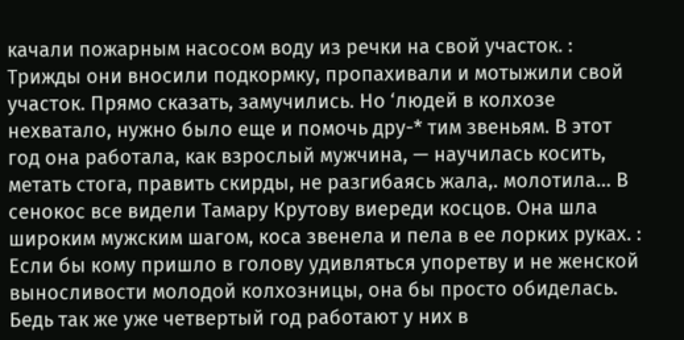качали пожарным насосом воду из речки на свой участок. : Трижды они вносили подкормку, пропахивали и мотыжили свой участок. Прямо сказать, замучились. Но ‘людей в колхозе нехватало, нужно было еще и помочь дру-* тим звеньям. В этот год она работала, как взрослый мужчина, — научилась косить, метать стога, править скирды, не разгибаясь жала,. молотила... В сенокос все видели Тамару Крутову виереди косцов. Она шла широким мужским шагом, коса звенела и пела в ее лорких руках. : Если бы кому пришло в голову удивляться упоретву и не женской выносливости молодой колхозницы, она бы просто обиделась. Бедь так же уже четвертый год работают у них в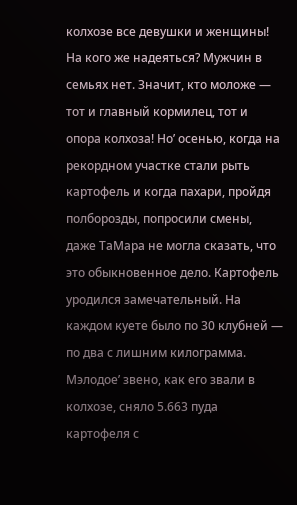колхозе все девушки и женщины! На кого же надеяться? Мужчин в семьях нет. Значит, кто моложе — тот и главный кормилец, тот и опора колхоза! Но’ осенью, когда на рекордном участке стали рыть картофель и когда пахари, пройдя полборозды, попросили смены, даже ТаМара не могла сказать, что это обыкновенное дело. Картофель уродился замечательный. На каждом куете было по 30 клубней — по два с лишним килограмма. Мэлодое’ звено, как его звали в колхозе, сняло 5.663 пуда картофеля с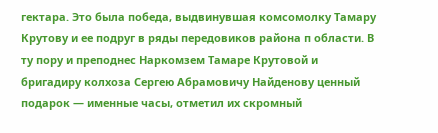гектара. Это была победа, выдвинувшая комсомолку Тамару Крутову и ее подруг в ряды передовиков района п области. В ту пору и преподнес Наркомзем Тамаре Крутовой и бригадиру колхоза Сергею Абрамовичу Найденову ценный подарок — именные часы, отметил их скромный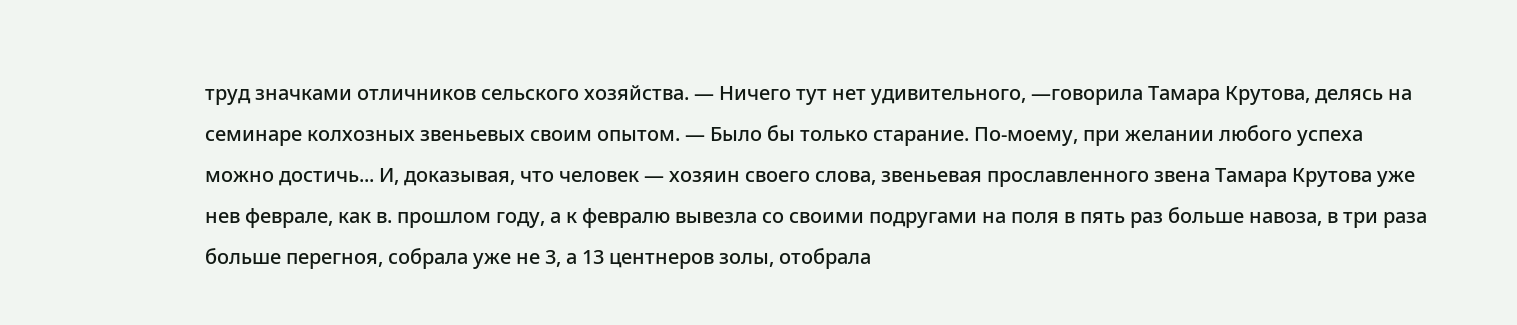труд значками отличников сельского хозяйства. — Ничего тут нет удивительного, —говорила Тамара Крутова, делясь на семинаре колхозных звеньевых своим опытом. — Было бы только старание. По-моему, при желании любого успеха можно достичь... И, доказывая, что человек — хозяин своего слова, звеньевая прославленного звена Тамара Крутова уже нев феврале, как в. прошлом году, а к февралю вывезла со своими подругами на поля в пять раз больше навоза, в три раза больше перегноя, coбрала уже не 3, а 13 центнеров золы, отобрала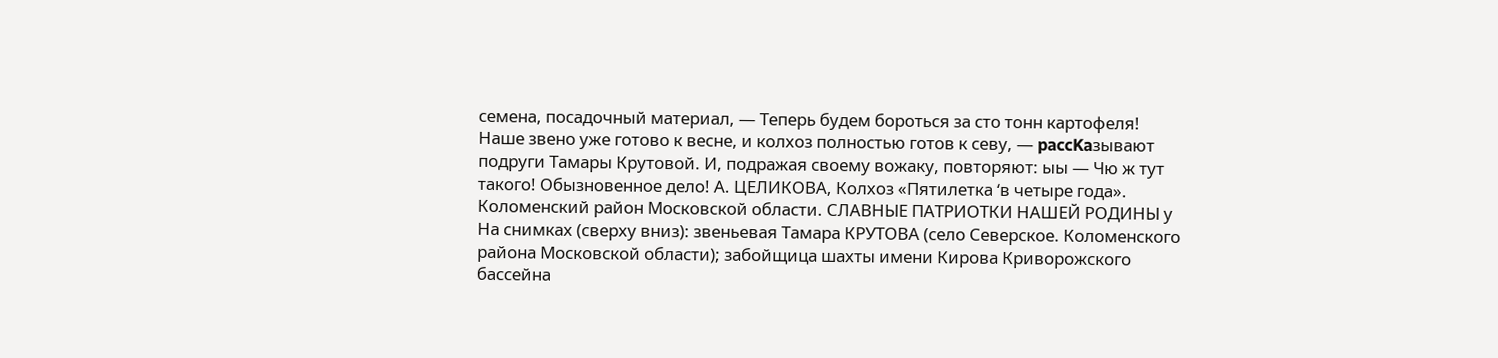семена, посадочный материал, — Теперь будем бороться за сто тонн картофеля! Наше звено уже готово к весне, и колхоз полностью готов к севу, — paccKaзывают подруги Тамары Крутовой. И, подражая своему вожаку, повторяют: ыы — Чю ж тут такого! Обызновенное дело! А. ЦЕЛИКОВА, Колхоз «Пятилетка ‘в четыре года». Коломенский район Московской области. СЛАВНЫЕ ПАТРИОТКИ НАШЕЙ РОДИНЫ у На снимках (сверху вниз): звеньевая Тамара КРУТОВА (село Северское. Коломенского района Московской области); забойщица шахты имени Кирова Криворожского бассейна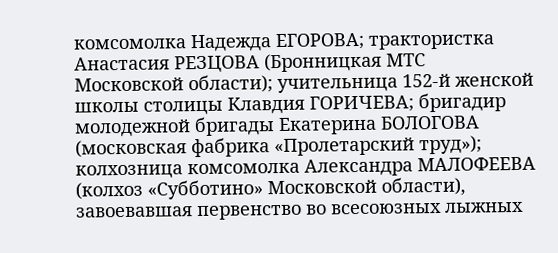комсомолка Надежда ЕГОРОВА; трактористка Анастасия РЕЗЦОВА (Бронницкая МТС Московской области); учительница 152-й женской школы столицы Клавдия ГОРИЧЕВА; бригадир молодежной бригады Екатерина БОЛОГОВА (московская фабрика «Пролетарский труд»); колхозница комсомолка Александра МАЛОФЕЕВА (колхоз «Субботино» Московской области), завоевавшая первенство во всесоюзных лыжных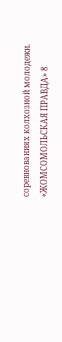соревнованиях колхозной молодежи. «ЖОМСОМОЛЬСКАЯ ПРАВДА» 8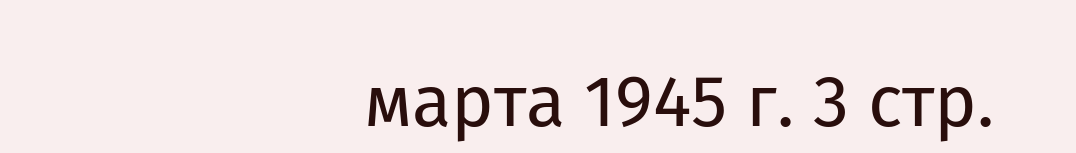марта 1945 г. 3 стр.